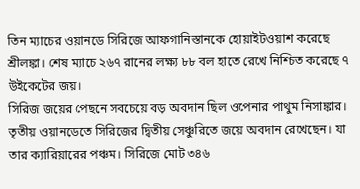তিন ম্যাচের ওয়ানডে সিরিজে আফগানিস্তানকে হোয়াইটওয়াশ করেছে শ্রীলঙ্কা। শেষ ম্যাচে ২৬৭ রানের লক্ষ্য ৮৮ বল হাতে রেখে নিশ্চিত করেছে ৭ উইকেটের জয়।
সিরিজ জয়ের পেছনে সবচেয়ে বড় অবদান ছিল ওপেনার পাথুম নিসাঙ্কার। তৃতীয় ওয়ানডেতে সিরিজের দ্বিতীয় সেঞ্চুরিতে জয়ে অবদান রেখেছেন। যা তার ক্যারিয়ারের পঞ্চম। সিরিজে মোট ৩৪৬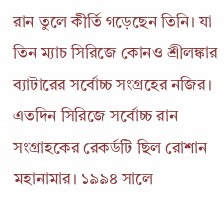রান তুলে কীর্তি গড়েছেন তিনি। যা তিন ম্যাচ সিরিজে কোনও শ্রীলঙ্কার ব্যাটারের সর্বোচ্চ সংগ্রহের নজির।
এতদিন সিরিজে সর্বোচ্চ রান সংগ্রাহকের রেকর্ডটি ছিল রোশান মহানামার। ১৯৯৪ সালে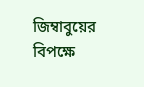জিম্বাবুয়ের বিপক্ষে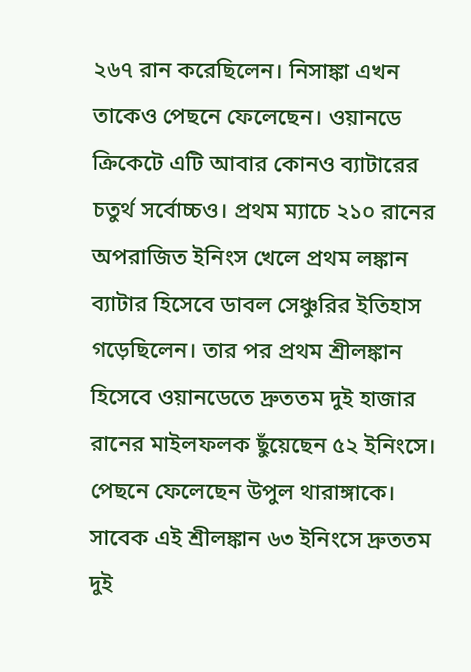২৬৭ রান করেছিলেন। নিসাঙ্কা এখন তাকেও পেছনে ফেলেছেন। ওয়ানডে ক্রিকেটে এটি আবার কোনও ব্যাটারের চতুর্থ সর্বোচ্চও। প্রথম ম্যাচে ২১০ রানের অপরাজিত ইনিংস খেলে প্রথম লঙ্কান ব্যাটার হিসেবে ডাবল সেঞ্চুরির ইতিহাস গড়েছিলেন। তার পর প্রথম শ্রীলঙ্কান হিসেবে ওয়ানডেতে দ্রুততম দুই হাজার রানের মাইলফলক ছুঁয়েছেন ৫২ ইনিংসে। পেছনে ফেলেছেন উপুল থারাঙ্গাকে। সাবেক এই শ্রীলঙ্কান ৬৩ ইনিংসে দ্রুততম দুই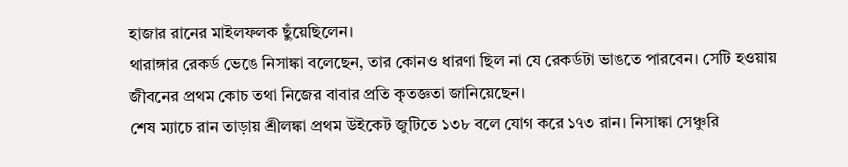হাজার রানের মাইলফলক ছুঁয়েছিলেন।
থারাঙ্গার রেকর্ড ভেঙে নিসাঙ্কা বলেছেন, তার কোনও ধারণা ছিল না যে রেকর্ডটা ভাঙতে পারবেন। সেটি হওয়ায় জীবনের প্রথম কোচ তথা নিজের বাবার প্রতি কৃতজ্ঞতা জানিয়েছেন।
শেষ ম্যাচে রান তাড়ায় শ্রীলঙ্কা প্রথম উইকেট জুটিতে ১৩৮ বলে যোগ করে ১৭৩ রান। নিসাঙ্কা সেঞ্চুরি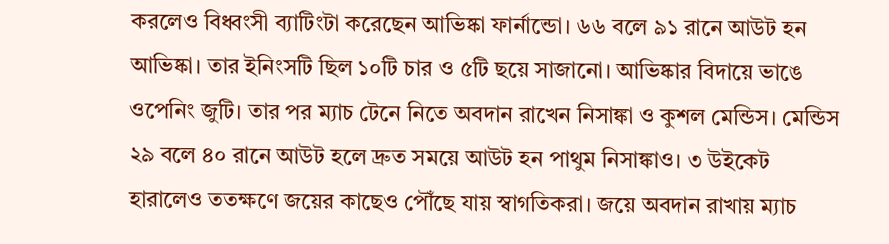করলেও বিধ্বংসী ব্যাটিংটা করেছেন আভিষ্কা ফার্নান্ডো। ৬৬ বলে ৯১ রানে আউট হন আভিষ্কা। তার ইনিংসটি ছিল ১০টি চার ও ৫টি ছয়ে সাজানো। আভিষ্কার বিদায়ে ভাঙে ওপেনিং জুটি। তার পর ম্যাচ টেনে নিতে অবদান রাখেন নিসাঙ্কা ও কুশল মেন্ডিস। মেন্ডিস ২৯ বলে ৪০ রানে আউট হলে দ্রুত সময়ে আউট হন পাথুম নিসাঙ্কাও। ৩ উইকেট হারালেও ততক্ষণে জয়ের কাছেও পৌঁছে যায় স্বাগতিকরা। জয়ে অবদান রাখায় ম্যাচ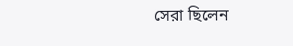সেরা ছিলেন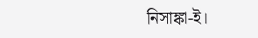নিসাঙ্কা-ই।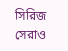সিরিজ সেরাও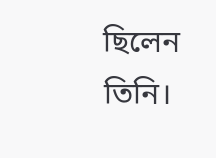ছিলেন তিনি।